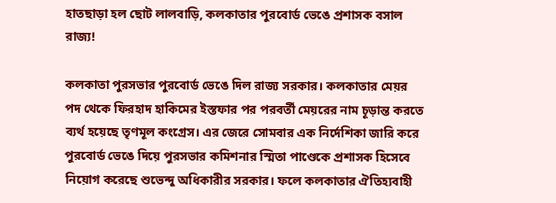হাতছাড়া হল ছোট লালবাড়ি, কলকাতার পুরবোর্ড ভেঙে প্রশাসক বসাল রাজ্য!

কলকাতা পুরসভার পুরবোর্ড ভেঙে দিল রাজ্য সরকার। কলকাতার মেয়র পদ থেকে ফিরহাদ হাকিমের ইস্তফার পর পরবর্তী মেয়রের নাম চূড়ান্ত করতে ব্যর্থ হয়েছে তৃণমূল কংগ্রেস। এর জেরে সোমবার এক নির্দেশিকা জারি করে পুরবোর্ড ভেঙে দিয়ে পুরসভার কমিশনার স্মিতা পাণ্ডেকে প্রশাসক হিসেবে নিয়োগ করেছে শুভেন্দু অধিকারীর সরকার। ফলে কলকাতার ঐতিহ্যবাহী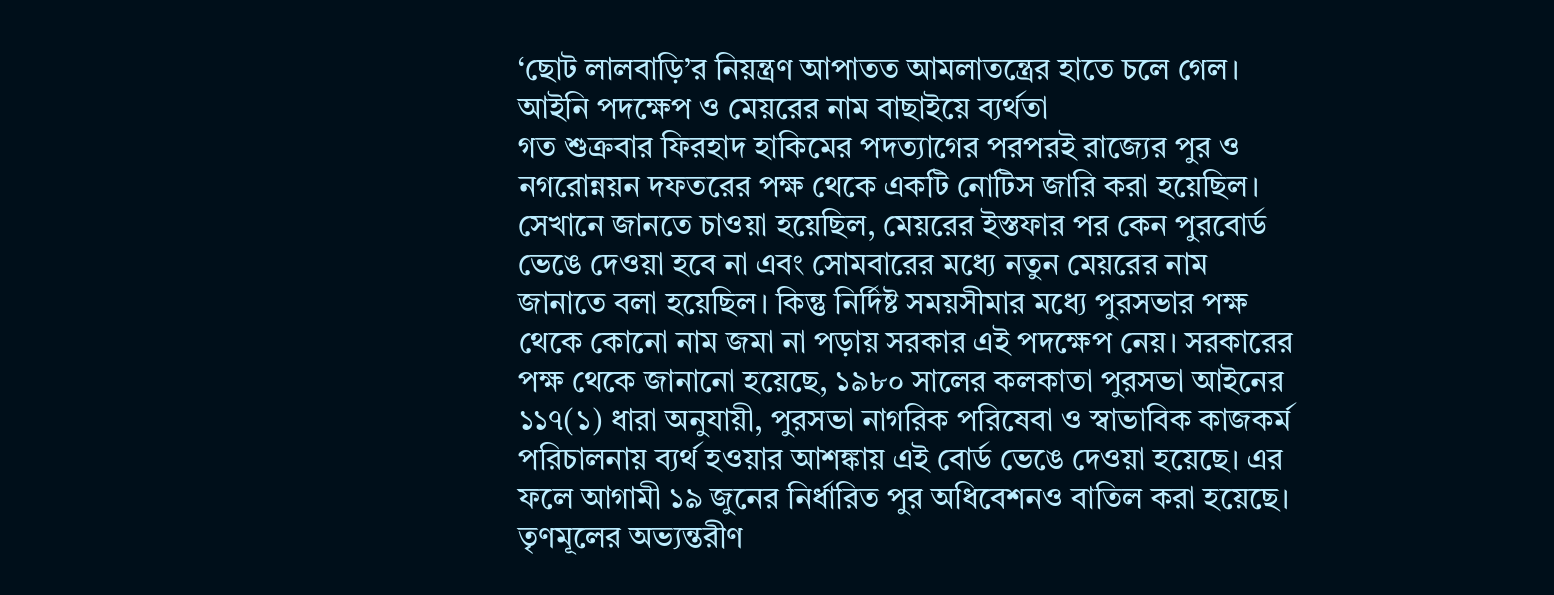‘ছোট লালবাড়ি’র নিয়ন্ত্রণ আপাতত আমলাতন্ত্রের হাতে চলে গেল।
আইনি পদক্ষেপ ও মেয়রের নাম বাছাইয়ে ব্যর্থতা
গত শুক্রবার ফিরহাদ হাকিমের পদত্যাগের পরপরই রাজ্যের পুর ও নগরোন্নয়ন দফতরের পক্ষ থেকে একটি নোটিস জারি করা হয়েছিল। সেখানে জানতে চাওয়া হয়েছিল, মেয়রের ইস্তফার পর কেন পুরবোর্ড ভেঙে দেওয়া হবে না এবং সোমবারের মধ্যে নতুন মেয়রের নাম জানাতে বলা হয়েছিল। কিন্তু নির্দিষ্ট সময়সীমার মধ্যে পুরসভার পক্ষ থেকে কোনো নাম জমা না পড়ায় সরকার এই পদক্ষেপ নেয়। সরকারের পক্ষ থেকে জানানো হয়েছে, ১৯৮০ সালের কলকাতা পুরসভা আইনের ১১৭(১) ধারা অনুযায়ী, পুরসভা নাগরিক পরিষেবা ও স্বাভাবিক কাজকর্ম পরিচালনায় ব্যর্থ হওয়ার আশঙ্কায় এই বোর্ড ভেঙে দেওয়া হয়েছে। এর ফলে আগামী ১৯ জুনের নির্ধারিত পুর অধিবেশনও বাতিল করা হয়েছে।
তৃণমূলের অভ্যন্তরীণ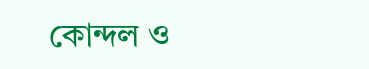কোন্দল ও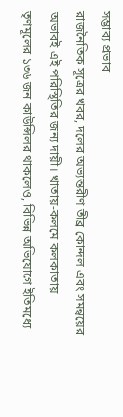সম্ভাব্য প্রভাব
রাজনৈতিক সূত্রের খবর, দলের অভ্যন্তরীণ তীব্র কোন্দল এবং সমন্বয়ের অভাবই এই পরিস্থিতির জন্য দায়ী। খাতায়-কলমে কলকাতায় তৃণমূলের ১৩৬ জন কাউন্সিলর থাকলেও, বিভিন্ন অভিযোগে ইতিমধ্যে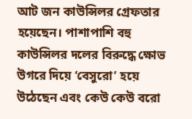আট জন কাউন্সিলর গ্রেফতার হয়েছেন। পাশাপাশি বহু কাউন্সিলর দলের বিরুদ্ধে ক্ষোভ উগরে দিয়ে ‘বেসুরো’ হয়ে উঠেছেন এবং কেউ কেউ বরো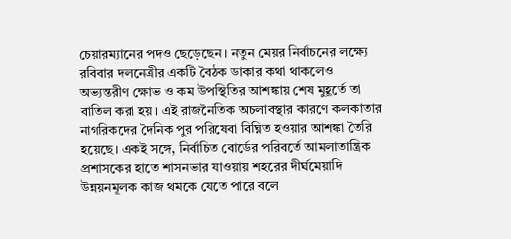চেয়ারম্যানের পদও ছেড়েছেন। নতুন মেয়র নির্বাচনের লক্ষ্যে রবিবার দলনেত্রীর একটি বৈঠক ডাকার কথা থাকলেও অভ্যন্তরীণ ক্ষোভ ও কম উপস্থিতির আশঙ্কায় শেষ মুহূর্তে তা বাতিল করা হয়। এই রাজনৈতিক অচলাবস্থার কারণে কলকাতার নাগরিকদের দৈনিক পুর পরিষেবা বিঘ্নিত হওয়ার আশঙ্কা তৈরি হয়েছে। একই সঙ্গে, নির্বাচিত বোর্ডের পরিবর্তে আমলাতান্ত্রিক প্রশাসকের হাতে শাসনভার যাওয়ায় শহরের দীর্ঘমেয়াদি উন্নয়নমূলক কাজ থমকে যেতে পারে বলে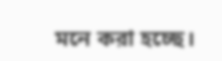মনে করা হচ্ছে।